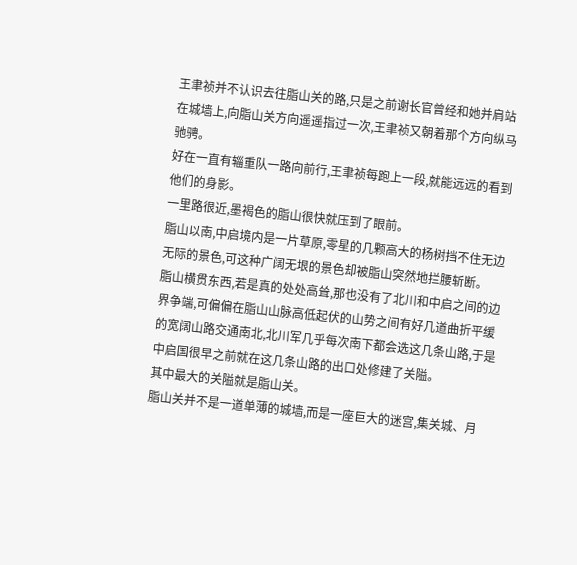王聿祯并不认识去往脂山关的路,只是之前谢长官曾经和她并肩站在城墙上,向脂山关方向遥遥指过一次,王聿祯又朝着那个方向纵马驰骋。
好在一直有辎重队一路向前行,王聿祯每跑上一段,就能远远的看到他们的身影。
一里路很近,墨褐色的脂山很快就压到了眼前。
脂山以南,中启境内是一片草原,零星的几颗高大的杨树挡不住无边无际的景色,可这种广阔无垠的景色却被脂山突然地拦腰斩断。
脂山横贯东西,若是真的处处高耸,那也没有了北川和中启之间的边界争端,可偏偏在脂山山脉高低起伏的山势之间有好几道曲折平缓的宽阔山路交通南北,北川军几乎每次南下都会选这几条山路,于是中启国很早之前就在这几条山路的出口处修建了关隘。
其中最大的关隘就是脂山关。
脂山关并不是一道单薄的城墙,而是一座巨大的迷宫,集关城、月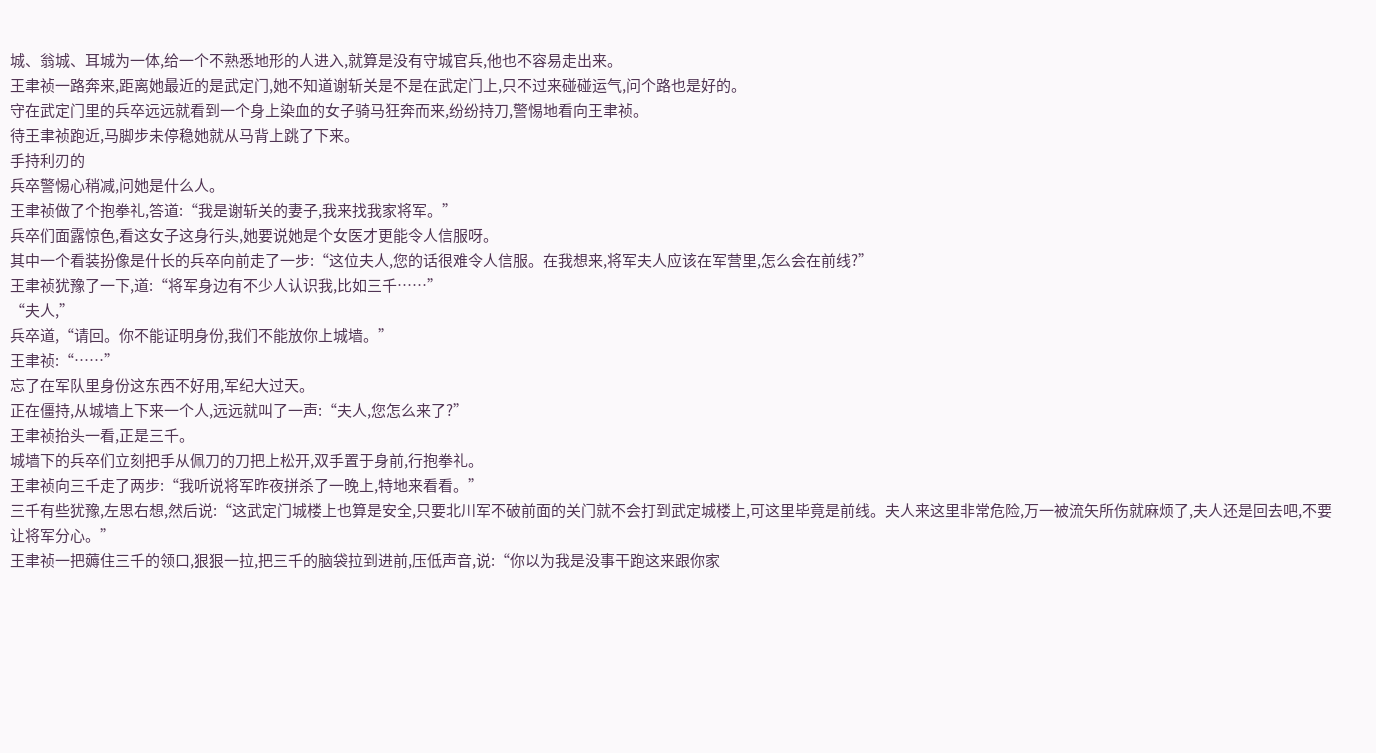城、翁城、耳城为一体,给一个不熟悉地形的人进入,就算是没有守城官兵,他也不容易走出来。
王聿祯一路奔来,距离她最近的是武定门,她不知道谢斩关是不是在武定门上,只不过来碰碰运气,问个路也是好的。
守在武定门里的兵卒远远就看到一个身上染血的女子骑马狂奔而来,纷纷持刀,警惕地看向王聿祯。
待王聿祯跑近,马脚步未停稳她就从马背上跳了下来。
手持利刃的
兵卒警惕心稍减,问她是什么人。
王聿祯做了个抱拳礼,答道:“我是谢斩关的妻子,我来找我家将军。”
兵卒们面露惊色,看这女子这身行头,她要说她是个女医才更能令人信服呀。
其中一个看装扮像是什长的兵卒向前走了一步:“这位夫人,您的话很难令人信服。在我想来,将军夫人应该在军营里,怎么会在前线?”
王聿祯犹豫了一下,道:“将军身边有不少人认识我,比如三千……”
“夫人,”
兵卒道,“请回。你不能证明身份,我们不能放你上城墙。”
王聿祯:“……”
忘了在军队里身份这东西不好用,军纪大过天。
正在僵持,从城墙上下来一个人,远远就叫了一声:“夫人,您怎么来了?”
王聿祯抬头一看,正是三千。
城墙下的兵卒们立刻把手从佩刀的刀把上松开,双手置于身前,行抱拳礼。
王聿祯向三千走了两步:“我听说将军昨夜拼杀了一晚上,特地来看看。”
三千有些犹豫,左思右想,然后说:“这武定门城楼上也算是安全,只要北川军不破前面的关门就不会打到武定城楼上,可这里毕竟是前线。夫人来这里非常危险,万一被流矢所伤就麻烦了,夫人还是回去吧,不要让将军分心。”
王聿祯一把薅住三千的领口,狠狠一拉,把三千的脑袋拉到进前,压低声音,说:“你以为我是没事干跑这来跟你家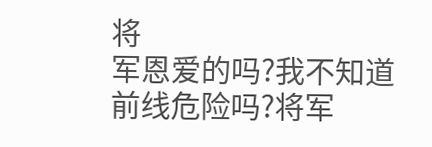将
军恩爱的吗?我不知道前线危险吗?将军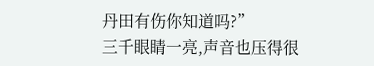丹田有伤你知道吗?”
三千眼睛一亮,声音也压得很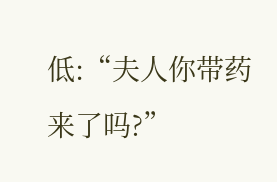低:“夫人你带药来了吗?”